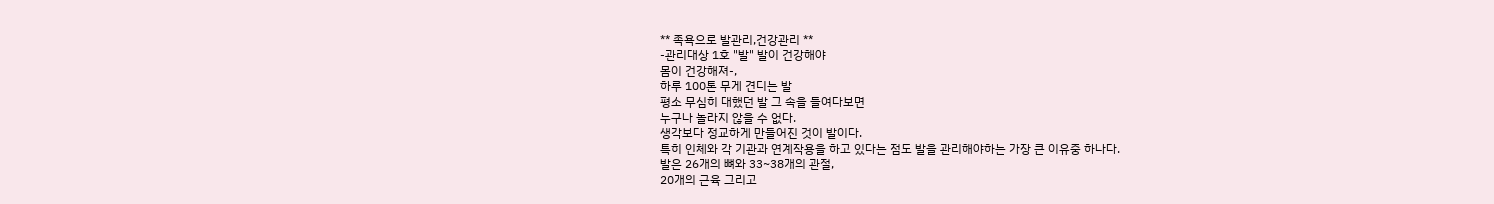** 족욕으로 발관리,건강관리 **
-관리대상 1호 "발" 발이 건강해야
몸이 건강해져-,
하루 100톤 무게 견디는 발
평소 무심히 대했던 발 그 속을 들여다보면
누구나 놀라지 않을 수 없다.
생각보다 정교하게 만들어진 것이 발이다.
특히 인체와 각 기관과 연계작용을 하고 있다는 점도 발을 관리해야하는 가장 큰 이유중 하나다.
발은 26개의 뼈와 33~38개의 관절,
20개의 근육 그리고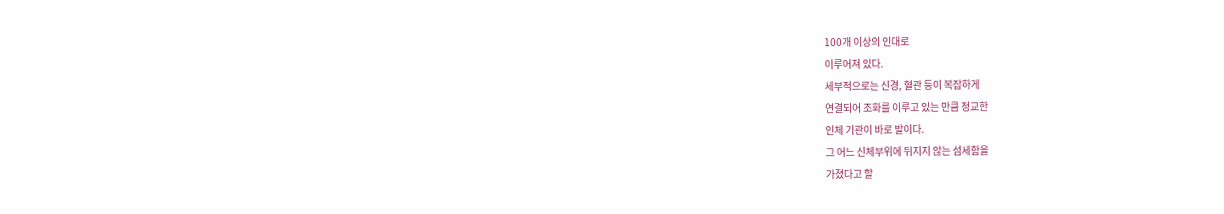100개 이상의 인대로
이루어져 있다.
세부적으로는 신경, 혈관 등이 복잡하게
연결되어 조화를 이루고 있는 만큼 정교한
인체 기관이 바로 발이다.
그 어느 신체부위에 뒤지지 않는 섬세함을
가졌다고 할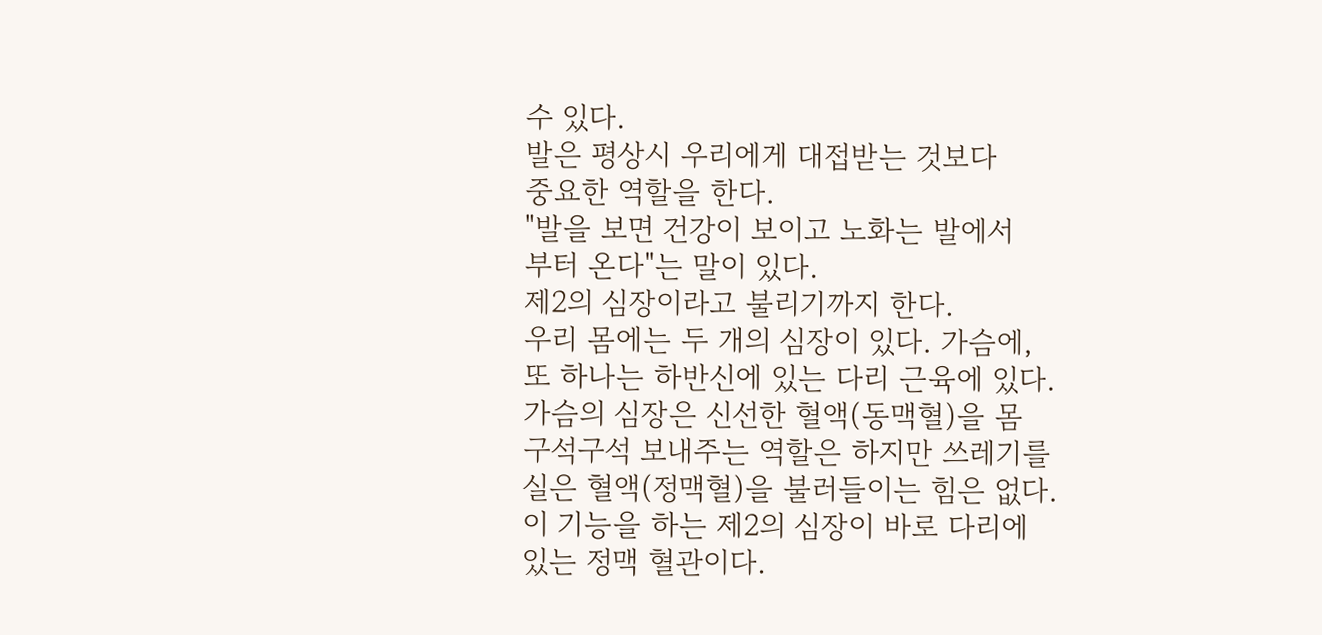수 있다.
발은 평상시 우리에게 대접받는 것보다
중요한 역할을 한다.
"발을 보면 건강이 보이고 노화는 발에서
부터 온다"는 말이 있다.
제2의 심장이라고 불리기까지 한다.
우리 몸에는 두 개의 심장이 있다. 가슴에,
또 하나는 하반신에 있는 다리 근육에 있다.
가슴의 심장은 신선한 혈액(동맥혈)을 몸
구석구석 보내주는 역할은 하지만 쓰레기를
실은 혈액(정맥혈)을 불러들이는 힘은 없다.
이 기능을 하는 제2의 심장이 바로 다리에
있는 정맥 혈관이다.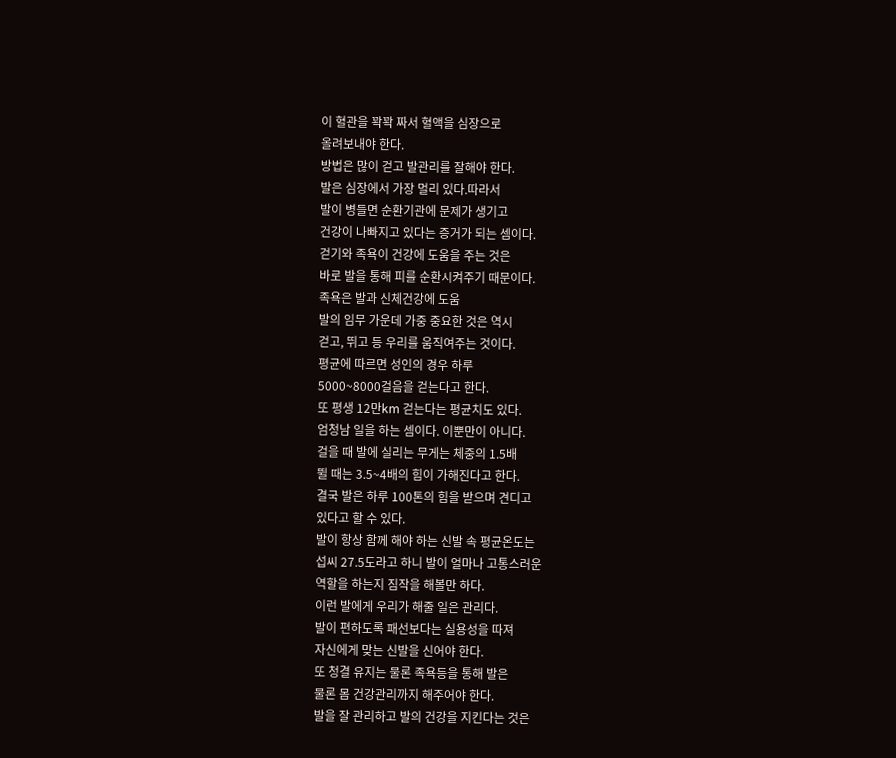이 혈관을 꽉꽉 짜서 혈액을 심장으로
올려보내야 한다.
방법은 많이 걷고 발관리를 잘해야 한다.
발은 심장에서 가장 멀리 있다.따라서
발이 병들면 순환기관에 문제가 생기고
건강이 나빠지고 있다는 증거가 되는 셈이다.
걷기와 족욕이 건강에 도움을 주는 것은
바로 발을 통해 피를 순환시켜주기 때문이다.
족욕은 발과 신체건강에 도움
발의 임무 가운데 가중 중요한 것은 역시
걷고, 뛰고 등 우리를 움직여주는 것이다.
평균에 따르면 성인의 경우 하루
5000~8000걸음을 걷는다고 한다.
또 평생 12만km 걷는다는 평균치도 있다.
엄청남 일을 하는 셈이다. 이뿐만이 아니다.
걸을 때 발에 실리는 무게는 체중의 1.5배
뛸 때는 3.5~4배의 힘이 가해진다고 한다.
결국 발은 하루 100톤의 힘을 받으며 견디고
있다고 할 수 있다.
발이 항상 함께 해야 하는 신발 속 평균온도는
섭씨 27.5도라고 하니 발이 얼마나 고통스러운
역할을 하는지 짐작을 해볼만 하다.
이런 발에게 우리가 해줄 일은 관리다.
발이 편하도록 패선보다는 실용성을 따져
자신에게 맞는 신발을 신어야 한다.
또 청결 유지는 물론 족욕등을 통해 발은
물론 몸 건강관리까지 해주어야 한다.
발을 잘 관리하고 발의 건강을 지킨다는 것은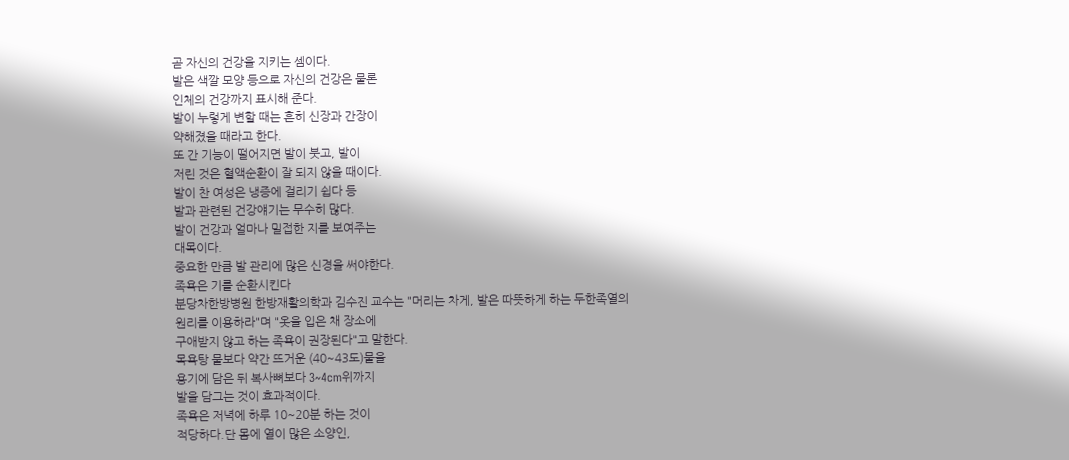곧 자신의 건강을 지키는 셈이다.
발은 색깔 모양 등으로 자신의 건강은 물론
인체의 건강까지 표시해 준다.
발이 누렇게 변할 때는 흔히 신장과 간장이
약해졌을 때라고 한다.
또 간 기능이 떨어지면 발이 붓고, 발이
저린 것은 혈액순환이 잘 되지 않을 때이다.
발이 찬 여성은 냉증에 걸리기 쉽다 등
발과 관련된 건강얘기는 무수히 많다.
발이 건강과 얼마나 밀접한 지를 보여주는
대목이다.
중요한 만큼 발 관리에 많은 신경을 써야한다.
족욕은 기를 순환시킨다
분당차한방병원 한방재활의학과 김수진 교수는 "머리는 차게, 발은 따뜻하게 하는 두한족열의
원리를 이용하라"며 "옷을 입은 채 장소에
구애받지 않고 하는 족욕이 권장된다"고 말한다.
목욕탕 물보다 약간 뜨거운 (40~43도)물을
용기에 담은 뒤 복사뼈보다 3~4cm위까지
발을 담그는 것이 효과적이다.
족욕은 저녁에 하루 10~20분 하는 것이
적당하다.단 몸에 열이 많은 소양인,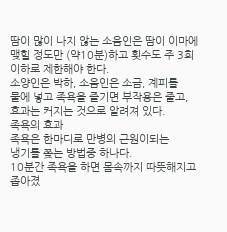땀이 많이 나지 않는 소음인은 땀이 이마에
맺힐 정도만 (약10분)하고 횟수도 주 3회
이하로 제한해야 한다.
소양인은 박하, 소음인은 소금, 계피를
물에 넣고 족욕을 즐기면 부작용은 줄고,
효과는 커지는 것으로 알려져 있다.
족욕의 효과
족욕은 한마디로 만병의 근원이되는
냉기를 쫒는 방법중 하나다.
10분간 족욕을 하면 몸속까지 따뜻해지고
좁아졌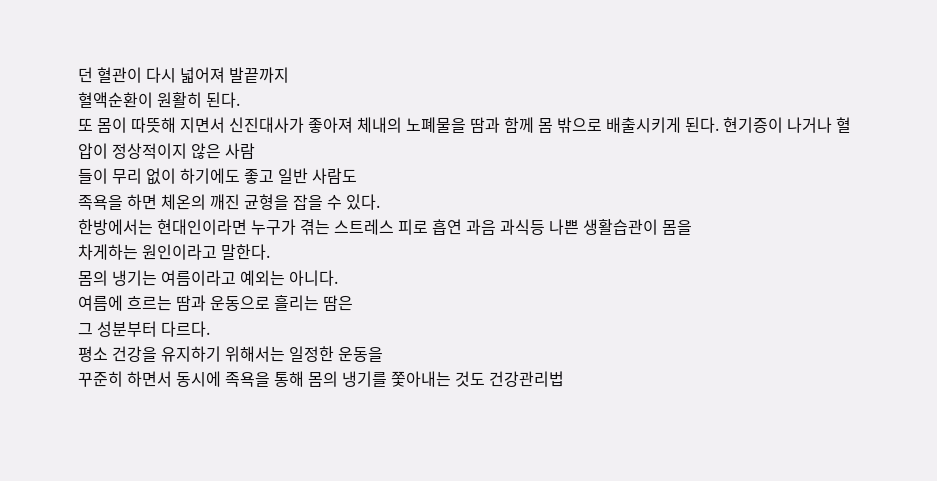던 혈관이 다시 넓어져 발끝까지
혈액순환이 원활히 된다.
또 몸이 따뜻해 지면서 신진대사가 좋아져 체내의 노폐물을 땀과 함께 몸 밖으로 배출시키게 된다. 현기증이 나거나 혈압이 정상적이지 않은 사람
들이 무리 없이 하기에도 좋고 일반 사람도
족욕을 하면 체온의 깨진 균형을 잡을 수 있다.
한방에서는 현대인이라면 누구가 겪는 스트레스 피로 흡연 과음 과식등 나쁜 생활습관이 몸을
차게하는 원인이라고 말한다.
몸의 냉기는 여름이라고 예외는 아니다.
여름에 흐르는 땀과 운동으로 흘리는 땀은
그 성분부터 다르다.
평소 건강을 유지하기 위해서는 일정한 운동을
꾸준히 하면서 동시에 족욕을 통해 몸의 냉기를 쫓아내는 것도 건강관리법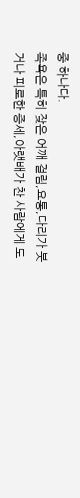중 하나다.
족욕은 특히 잦은 어깨 걸림,요통,다리가 붓거나 피로한 증세,아랫배가 찬 사람에게 도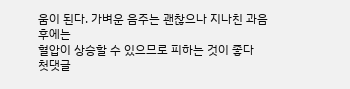움이 된다. 가벼운 음주는 괜찮으나 지나친 과음 후에는
혈압이 상승할 수 있으므로 피하는 것이 좋다
첫댓글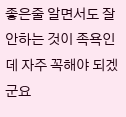좋은줄 알면서도 잘안하는 것이 족욕인데 자주 꼭해야 되겠군요